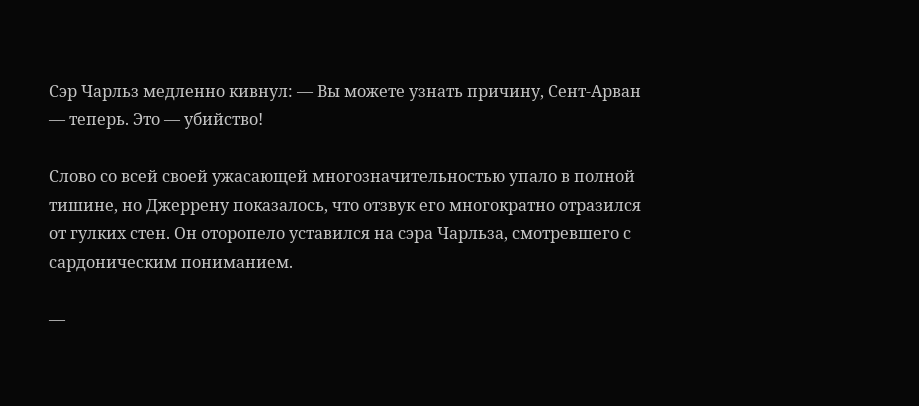Сэр Чарльз медленно кивнул: — Вы можете узнать причину, Сент-Арван — теперь. Это — убийство!

Слово со всей своей ужасающей многозначительностью упало в полной тишине, но Джеррену показалось, что отзвук его многократно отразился от гулких стен. Он оторопело уставился на сэра Чарльза, смотревшего с сардоническим пониманием.

—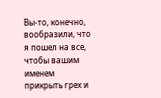Вы-то, конечно, вообразили, что я пошел на все, чтобы вашим именем прикрыть грех и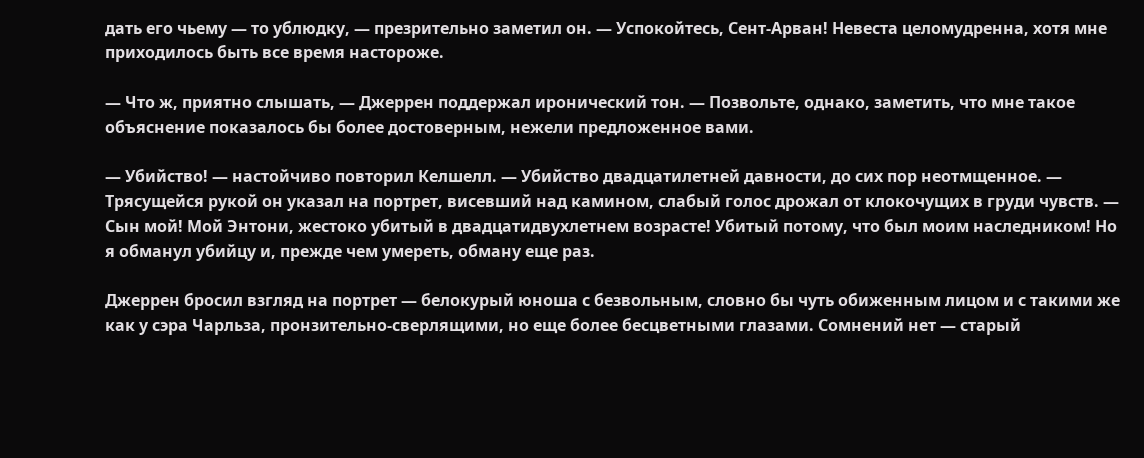дать его чьему — то ублюдку, — презрительно заметил он. — Успокойтесь, Сент-Арван! Невеста целомудренна, хотя мне приходилось быть все время настороже.

— Что ж, приятно слышать, — Джеррен поддержал иронический тон. — Позвольте, однако, заметить, что мне такое объяснение показалось бы более достоверным, нежели предложенное вами.

— Убийство! — настойчиво повторил Келшелл. — Убийство двадцатилетней давности, до сих пор неотмщенное. — Трясущейся рукой он указал на портрет, висевший над камином, слабый голос дрожал от клокочущих в груди чувств. — Сын мой! Мой Энтони, жестоко убитый в двадцатидвухлетнем возрасте! Убитый потому, что был моим наследником! Но я обманул убийцу и, прежде чем умереть, обману еще раз.

Джеррен бросил взгляд на портрет — белокурый юноша с безвольным, словно бы чуть обиженным лицом и с такими же как у сэра Чарльза, пронзительно-сверлящими, но еще более бесцветными глазами. Сомнений нет — старый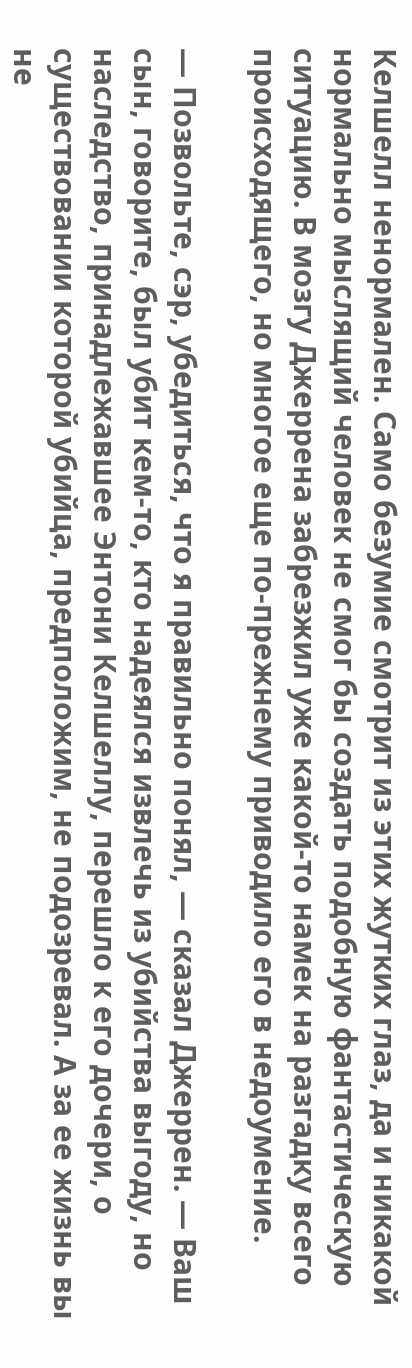Келшелл ненормален. Само безумие смотрит из этих жутких глаз, да и никакой нормально мыслящий человек не смог бы создать подобную фантастическую ситуацию. В мозгу Джеррена забрезжил уже какой-то намек на разгадку всего происходящего, но многое еще по-прежнему приводило его в недоумение.

— Позвольте, сэр, убедиться, что я правильно понял, — сказал Джеррен. — Ваш сын, говорите, был убит кем-то, кто надеялся извлечь из убийства выгоду, но наследство, принадлежавшее Энтони Келшеллу, перешло к его дочери, о существовании которой убийца, предположим, не подозревал. А за ее жизнь вы не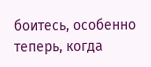боитесь, особенно теперь, когда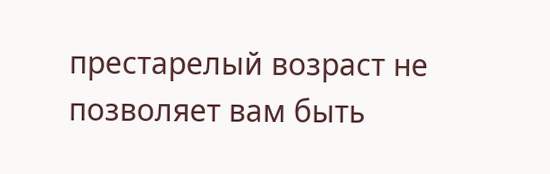престарелый возраст не позволяет вам быть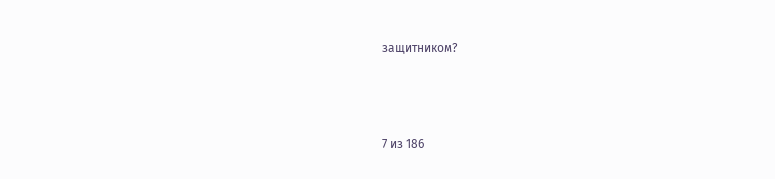защитником?



7 из 186